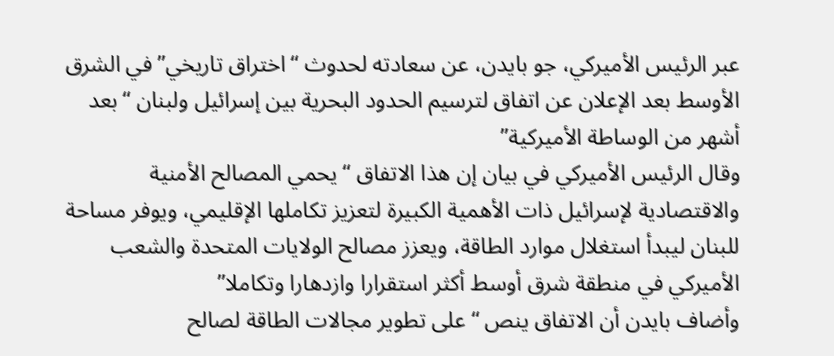عبر الرئيس الأميركي، جو بايدن، عن سعادته لحدوث “اختراق تاريخي” في الشرق الأوسط بعد الإعلان عن اتفاق لترسيم الحدود البحرية بين إسرائيل ولبنان “بعد أشهر من الوساطة الأميركية”
وقال الرئيس الأميركي في بيان إن هذا الاتفاق “يحمي المصالح الأمنية والاقتصادية لإسرائيل ذات الأهمية الكبيرة لتعزيز تكاملها الإقليمي، ويوفر مساحة للبنان ليبدأ استغلال موارد الطاقة، ويعزز مصالح الولايات المتحدة والشعب الأميركي في منطقة شرق أوسط أكثر استقرارا وازدهارا وتكاملا”
وأضاف بايدن أن الاتفاق ينص “على تطوير مجالات الطاقة لصالح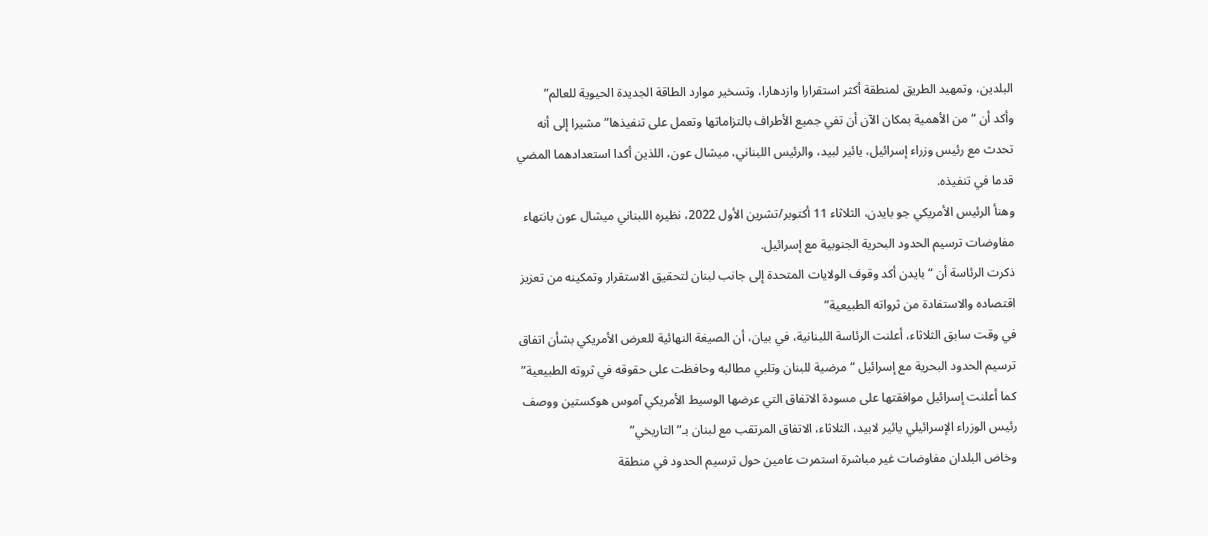البلدين، وتمهيد الطريق لمنطقة أكثر استقرارا وازدهارا، وتسخير موارد الطاقة الجديدة الحيوية للعالم”
وأكد أن “من الأهمية بمكان الآن أن تفي جميع الأطراف بالتزاماتها وتعمل على تنفيذها” مشيرا إلى أنه تحدث مع رئيس وزراء إسرائيل، يائير لبيد، والرئيس اللبناني، ميشال عون، اللذين أكدا استعدادهما المضي قدما في تنفيذه.
وهنأ الرئيس الأمريكي جو بايدن، الثلاثاء 11 أكتوبر/تشرين الأول 2022، نظيره اللبناني ميشال عون بانتهاء مفاوضات ترسيم الحدود البحرية الجنوبية مع إسرائيل.
ذكرت الرئاسة أن “بايدن أكد وقوف الولايات المتحدة إلى جانب لبنان لتحقيق الاستقرار وتمكينه من تعزيز اقتصاده والاستفادة من ثرواته الطبيعية”
في وقت سابق الثلاثاء، أعلنت الرئاسة اللبنانية، في بيان، أن الصيغة النهائية للعرض الأمريكي بشأن اتفاق ترسيم الحدود البحرية مع إسرائيل “مرضية للبنان وتلبي مطالبه وحافظت على حقوقه في ثروته الطبيعية”
كما أعلنت إسرائيل موافقتها على مسودة الاتفاق التي عرضها الوسيط الأمريكي آموس هوكستين ووصف رئيس الوزراء الإسرائيلي يائير لابيد، الثلاثاء، الاتفاق المرتقب مع لبنان بـ”التاريخي”
وخاض البلدان مفاوضات غير مباشرة استمرت عامين حول ترسيم الحدود في منطقة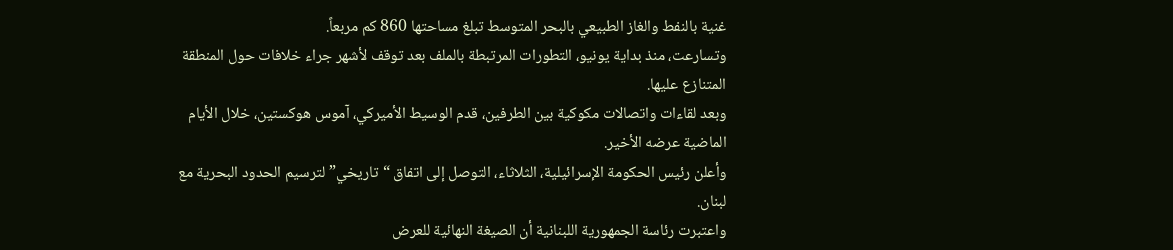غنية بالنفط والغاز الطبيعي بالبحر المتوسط تبلغ مساحتها 860 كم مربعاً.
وتسارعت، منذ بداية يونيو، التطورات المرتبطة بالملف بعد توقف لأشهر جراء خلافات حول المنطقة المتنازع عليها.
وبعد لقاءات واتصالات مكوكية بين الطرفين، قدم الوسيط الأميركي، آموس هوكستين، خلال الأيام الماضية عرضه الأخير.
وأعلن رئيس الحكومة الإسرائيلية، الثلاثاء، التوصل إلى اتفاق “تاريخي” لترسيم الحدود البحرية مع لبنان.
واعتبرت رئاسة الجمهورية اللبنانية أن الصيغة النهائية للعرض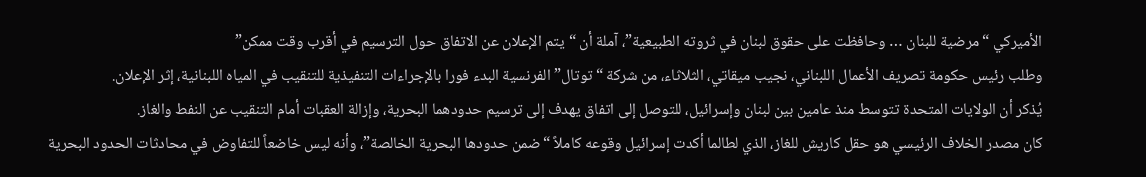الأميركي “مرضية للبنان … وحافظت على حقوق لبنان في ثروته الطبيعية”، آملة أن “يتم الإعلان عن الاتفاق حول الترسيم في أقرب وقت ممكن”
وطلب رئيس حكومة تصريف الأعمال اللبناني، نجيب ميقاتي، الثلاثاء، من شركة “توتال” الفرنسية البدء فورا بالإجراءات التنفيذية للتنقيب في المياه اللبنانية، إثر الإعلان.
يُذكر أن الولايات المتحدة تتوسط منذ عامين بين لبنان وإسرائيل، للتوصل إلى اتفاق يهدف إلى ترسيم حدودهما البحرية، وإزالة العقبات أمام التنقيب عن النفط والغاز.
كان مصدر الخلاف الرئيسي هو حقل كاريش للغاز، الذي لطالما أكدت إسرائيل وقوعه كاملاً “ضمن حدودها البحرية الخالصة”، وأنه ليس خاضعاً للتفاوض في محادثات الحدود البحرية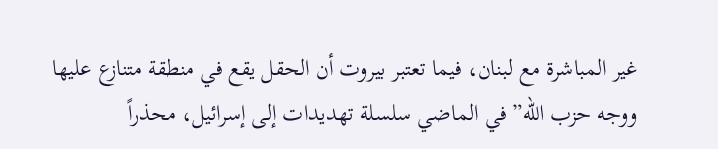غير المباشرة مع لبنان، فيما تعتبر بيروت أن الحقل يقع في منطقة متنازع عليها
ووجه حزب الله” في الماضي سلسلة تهديدات إلى إسرائيل، محذراً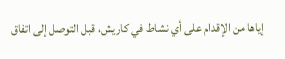إياها من الإقدام على أي نشاط في كاريش، قبل التوصل إلى اتفاق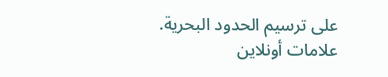على ترسيم الحدود البحرية.
علامات أونلاين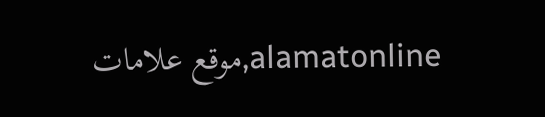alamatonline,موقع علامات